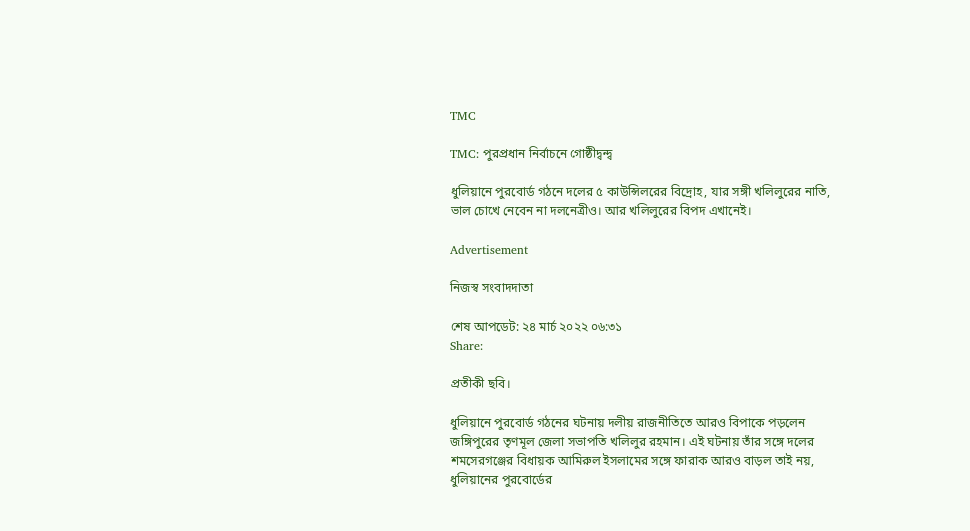TMC

TMC: পুরপ্রধান নির্বাচনে গোষ্ঠীদ্বন্দ্ব

ধুলিয়ানে পুরবোর্ড গঠনে দলের ৫ কাউন্সিলরের বিদ্রোহ, যার সঙ্গী খলিলুরের নাতি, ভাল চোখে নেবেন না দলনেত্রীও। আর খলিলুরের বিপদ এখানেই।

Advertisement

নিজস্ব সংবাদদাতা

শেষ আপডেট: ২৪ মার্চ ২০২২ ০৬:৩১
Share:

প্রতীকী ছবি।

ধুলিয়ানে পুরবোর্ড গঠনের ঘটনায় দলীয় রাজনীতিতে আরও বিপাকে পড়লেন জঙ্গিপুরের তৃণমূল জেলা সভাপতি খলিলুর রহমান। এই ঘটনায় তাঁর সঙ্গে দলের শমসেরগঞ্জের বিধায়ক আমিরুল ইসলামের সঙ্গে ফারাক আরও বাড়ল তাই নয়, ধুলিয়ানের পুরবোর্ডের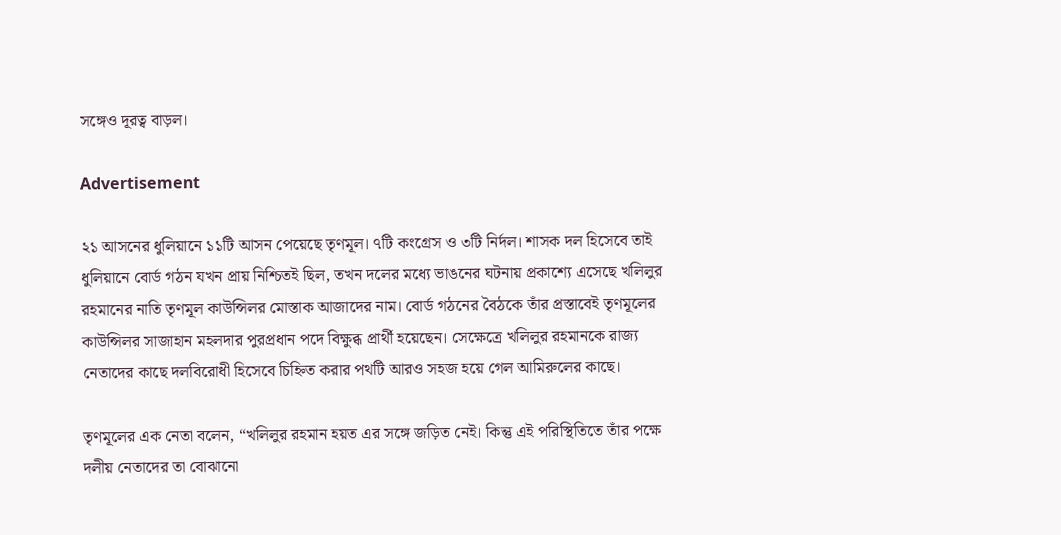সঙ্গেও দূরত্ব বাড়ল।

Advertisement

২১ আসনের ধুলিয়ানে ১১টি আসন পেয়েছে তৃণমূল। ৭টি কংগ্রেস ও ৩টি নির্দল। শাসক দল হিসেবে তাই ধুলিয়ানে বোর্ড গঠন যখন প্রায় নিশ্চিতই ছিল, তখন দলের মধ্যে ভাঙনের ঘটনায় প্রকাশ্যে এসেছে খলিলুর রহমানের নাতি তৃণমূল কাউন্সিলর মোস্তাক আজাদের নাম। বোর্ড গঠনের বৈঠকে তাঁর প্রস্তাবেই তৃণমূলের কাউন্সিলর সাজাহান মহলদার পুরপ্রধান পদে বিক্ষুব্ধ প্রার্থী হয়েছেন। সেক্ষেত্রে খলিলুর রহমানকে রাজ্য নেতাদের কাছে দলবিরোধী হিসেবে চিহ্নিত করার পথটি আরও সহজ হয়ে গেল আমিরুলের কাছে।

তৃণমূলের এক নেতা বলেন, “খলিলুর রহমান হয়ত এর সঙ্গে জড়িত নেই। কিন্তু এই পরিস্থিতিতে তাঁর পক্ষে দলীয় নেতাদের তা বোঝানো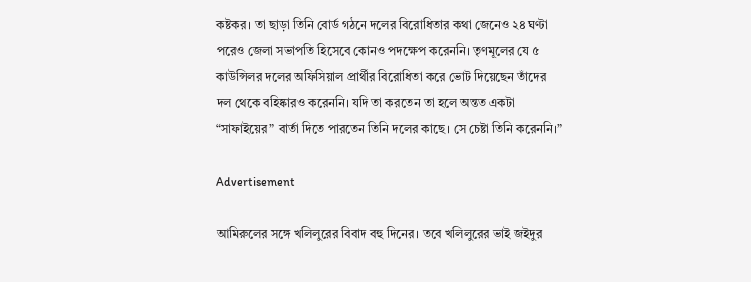কষ্টকর। তা ছাড়া তিনি বোর্ড গঠনে দলের বিরোধিতার কথা জেনেও ২৪ ঘণ্টা পরেও জেলা সভাপতি হিসেবে কোনও পদক্ষেপ করেননি। তৃণমূলের যে ৫ কাউন্সিলর দলের অফিসিয়াল প্রার্থীর বিরোধিতা করে ভোট দিয়েছেন তাঁদের দল থেকে বহিষ্কারও করেননি। যদি তা করতেন তা হলে অন্তত একটা “সাফাইয়ের” বার্তা দিতে পারতেন তিনি দলের কাছে। সে চেষ্টা তিনি করেননি।”

Advertisement

আমিরুলের সঙ্গে খলিলুরের বিবাদ বহু দিনের। তবে খলিলুরের ভাই জইদুর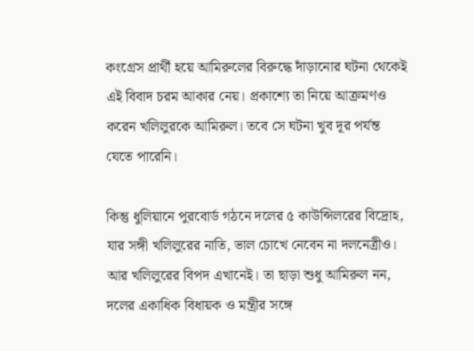কংগ্রেস প্রার্থী হয়ে আমিরুলের বিরুদ্ধে দাঁড়ানোর ঘটনা থেকেই এই বিবাদ চরম আকার নেয়। প্রকাশ্যে তা নিয়ে আক্রমণও করেন খলিলুরকে আমিরুল। তবে সে ঘটনা খুব দূর পর্যন্ত যেতে পারেনি।

কিন্তু ধুলিয়ানে পুরবোর্ড গঠনে দলের ৫ কাউন্সিলরের বিদ্রোহ, যার সঙ্গী খলিলুরের নাতি, ভাল চোখে নেবেন না দলনেত্রীও। আর খলিলুরের বিপদ এখানেই। তা ছাড়া শুধু আমিরুল নন, দলের একাধিক বিধায়ক ও মন্ত্রীর সঙ্গে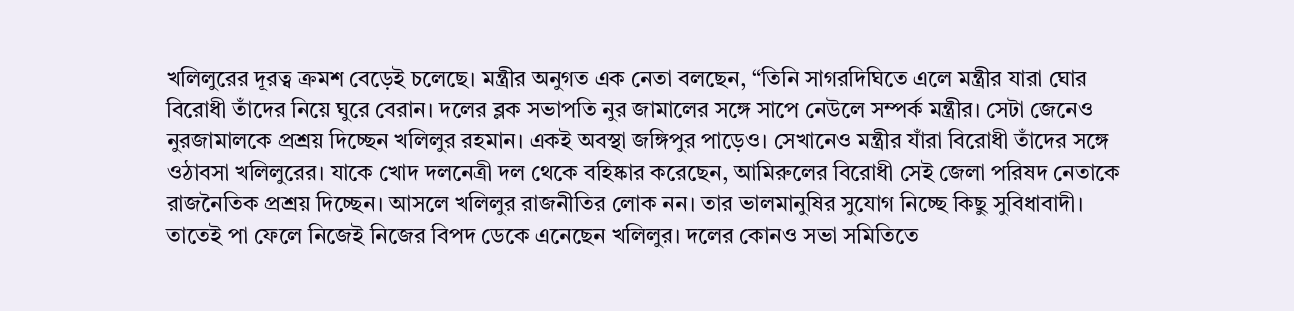খলিলুরের দূরত্ব ক্রমশ বেড়েই চলেছে। মন্ত্রীর অনুগত এক নেতা বলছেন, “তিনি সাগরদিঘিতে এলে মন্ত্রীর যারা ঘোর বিরোধী তাঁদের নিয়ে ঘুরে বেরান। দলের ব্লক সভাপতি নুর জামালের সঙ্গে সাপে নেউলে সম্পর্ক মন্ত্রীর। সেটা জেনেও নুরজামালকে প্রশ্রয় দিচ্ছেন খলিলুর রহমান। একই অবস্থা জঙ্গিপুর পাড়েও। সেখানেও মন্ত্রীর যাঁরা বিরোধী তাঁদের সঙ্গে ওঠাবসা খলিলুরের। যাকে খোদ দলনেত্রী দল থেকে বহিষ্কার করেছেন, আমিরুলের বিরোধী সেই জেলা পরিষদ নেতাকে রাজনৈতিক প্রশ্রয় দিচ্ছেন। আসলে খলিলুর রাজনীতির লোক নন। তার ভালমানুষির সুযোগ নিচ্ছে কিছু সুবিধাবাদী। তাতেই পা ফেলে নিজেই নিজের বিপদ ডেকে এনেছেন খলিলুর। দলের কোনও সভা সমিতিতে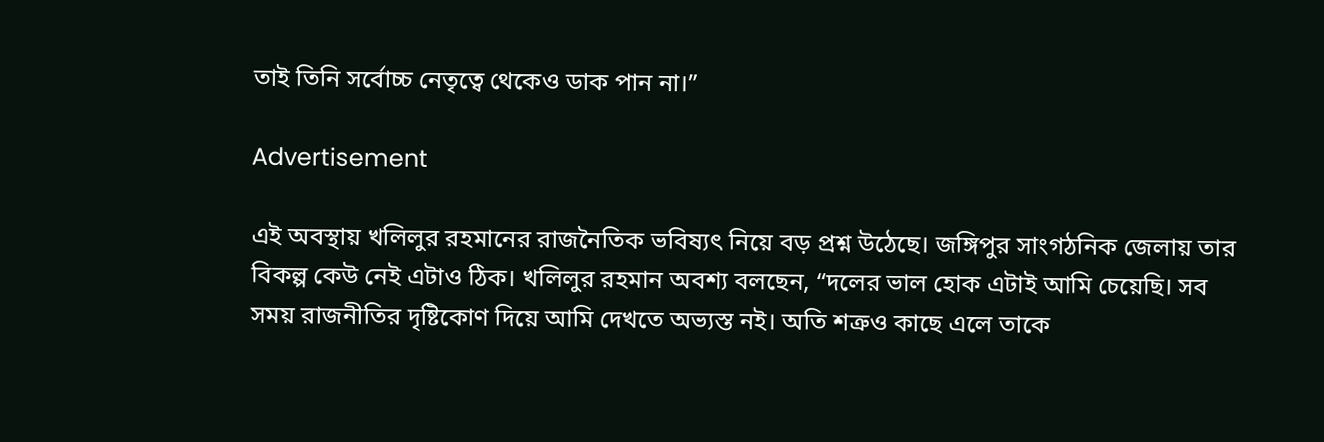তাই তিনি সর্বোচ্চ নেতৃত্বে থেকেও ডাক পান না।”

Advertisement

এই অবস্থায় খলিলুর রহমানের রাজনৈতিক ভবিষ্যৎ নিয়ে বড় প্রশ্ন উঠেছে। জঙ্গিপুর সাংগঠনিক জেলায় তার বিকল্প কেউ নেই এটাও ঠিক। খলিলুর রহমান অবশ্য বলছেন, “দলের ভাল হোক এটাই আমি চেয়েছি। সব সময় রাজনীতির দৃষ্টিকোণ দিয়ে আমি দেখতে অভ্যস্ত নই। অতি শত্রুও কাছে এলে তাকে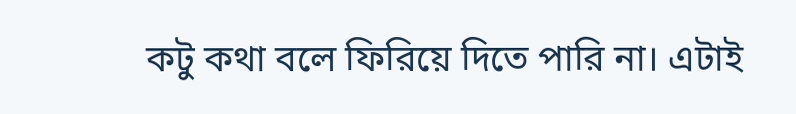কটু কথা বলে ফিরিয়ে দিতে পারি না। এটাই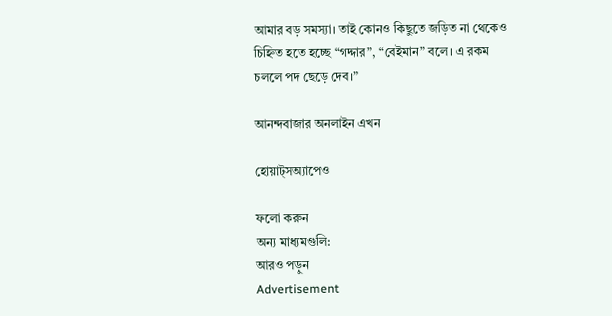আমার বড় সমস্যা। তাই কোনও কিছুতে জড়িত না থেকেও চিহ্নিত হতে হচ্ছে “গদ্দার”, “বেইমান” বলে। এ রকম চললে পদ ছেড়ে দেব।”

আনন্দবাজার অনলাইন এখন

হোয়াট্‌সঅ্যাপেও

ফলো করুন
অন্য মাধ্যমগুলি:
আরও পড়ুন
Advertisement